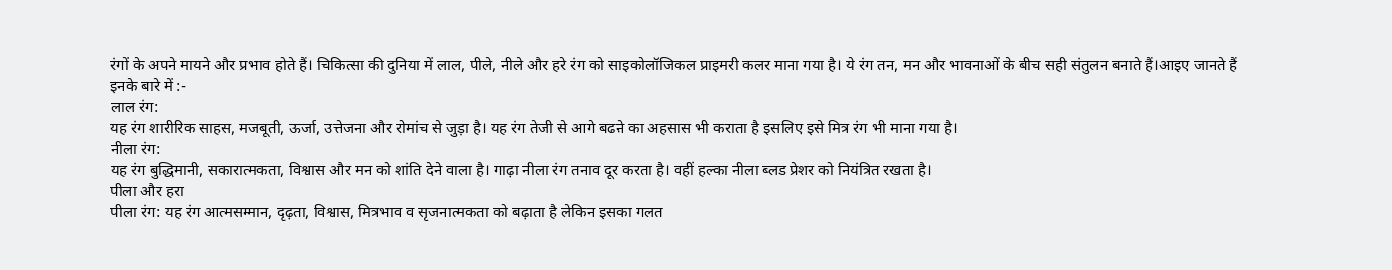रंगों के अपने मायने और प्रभाव होते हैं। चिकित्सा की दुनिया में लाल, पीले, नीले और हरे रंग को साइकोलॉजिकल प्राइमरी कलर माना गया है। ये रंग तन, मन और भावनाओं के बीच सही संतुलन बनाते हैं।आइए जानते हैं इनके बारे में :-
लाल रंग:
यह रंग शारीरिक साहस, मजबूती, ऊर्जा, उत्तेजना और रोमांच से जुड़ा है। यह रंग तेजी से आगे बढऩे का अहसास भी कराता है इसलिए इसे मित्र रंग भी माना गया है।
नीला रंग:
यह रंग बुद्धिमानी, सकारात्मकता, विश्वास और मन को शांति देने वाला है। गाढ़ा नीला रंग तनाव दूर करता है। वहीं हल्का नीला ब्लड प्रेशर को नियंत्रित रखता है।
पीला और हरा
पीला रंग: यह रंग आत्मसम्मान, दृढ़ता, विश्वास, मित्रभाव व सृजनात्मकता को बढ़ाता है लेकिन इसका गलत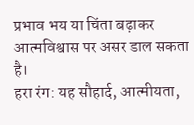प्रभाव भय या चिंता बढ़ाकर आत्मविश्वास पर असर डाल सकता है।
हरा रंग: यह सौहार्द, आत्मीयता,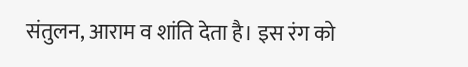संतुलन, आराम व शांति देता है। इस रंग को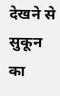देखने से सुकून का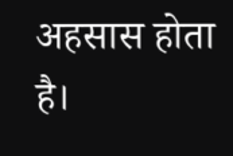अहसास होता है।